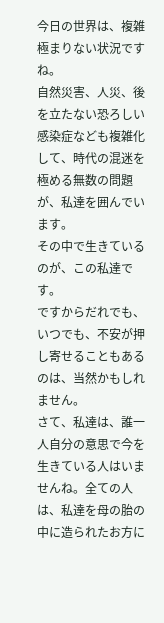今日の世界は、複雑極まりない状況ですね。
自然災害、人災、後を立たない恐ろしい感染症なども複雑化して、時代の混迷を極める無数の問題が、私達を囲んでいます。
その中で生きているのが、この私達です。
ですからだれでも、いつでも、不安が押し寄せることもあるのは、当然かもしれません。
さて、私達は、誰一人自分の意思で今を生きている人はいませんね。全ての人は、私達を母の胎の中に造られたお方に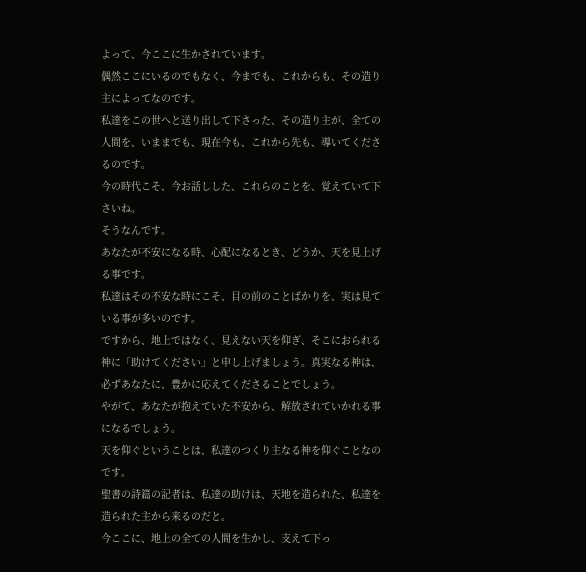よって、今ここに生かされています。
偶然ここにいるのでもなく、今までも、これからも、その造り主によってなのです。
私達をこの世へと送り出して下さった、その造り主が、全ての人間を、いままでも、現在今も、これから先も、導いてくださるのです。
今の時代こそ、今お話しした、これらのことを、覚えていて下さいね。
そうなんです。
あなたが不安になる時、心配になるとき、どうか、天を見上げる事です。
私達はその不安な時にこそ、目の前のことばかりを、実は見ている事が多いのです。
ですから、地上ではなく、見えない天を仰ぎ、そこにおられる神に「助けてください」と申し上げましょう。真実なる神は、必ずあなたに、豊かに応えてくださることでしょう。
やがて、あなたが抱えていた不安から、解放されていかれる事になるでしょう。
天を仰ぐということは、私達のつくり主なる神を仰ぐことなのです。
聖書の詩篇の記者は、私達の助けは、天地を造られた、私達を造られた主から来るのだと。
今ここに、地上の全ての人間を生かし、支えて下っ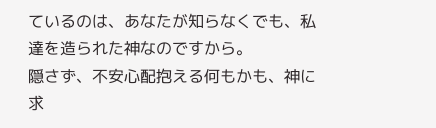ているのは、あなたが知らなくでも、私達を造られた神なのですから。
隠さず、不安心配抱える何もかも、神に求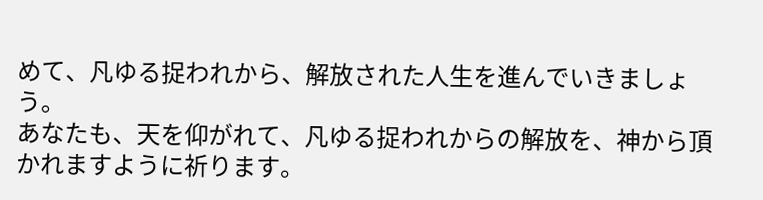めて、凡ゆる捉われから、解放された人生を進んでいきましょう。
あなたも、天を仰がれて、凡ゆる捉われからの解放を、神から頂かれますように祈ります。